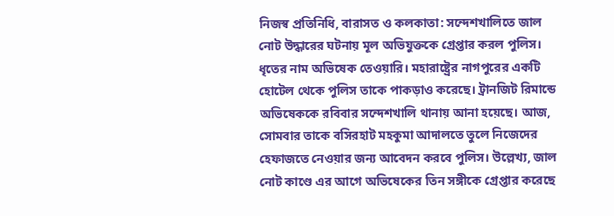নিজস্ব প্রতিনিধি, বারাসত ও কলকাতা: সন্দেশখালিতে জাল নোট উদ্ধারের ঘটনায় মূল অভিযুক্তকে গ্রেপ্তার করল পুলিস। ধৃতের নাম অভিষেক তেওয়ারি। মহারাষ্ট্রের নাগপুরের একটি হোটেল থেকে পুলিস তাকে পাকড়াও করেছে। ট্রানজিট রিমান্ডে অভিষেককে রবিবার সন্দেশখালি থানায় আনা হয়েছে। আজ, সোমবার তাকে বসিরহাট মহকুমা আদালতে তুলে নিজেদের হেফাজতে নেওয়ার জন্য আবেদন করবে পুলিস। উল্লেখ্য, জাল নোট কাণ্ডে এর আগে অভিষেকের তিন সঙ্গীকে গ্রেপ্তার করেছে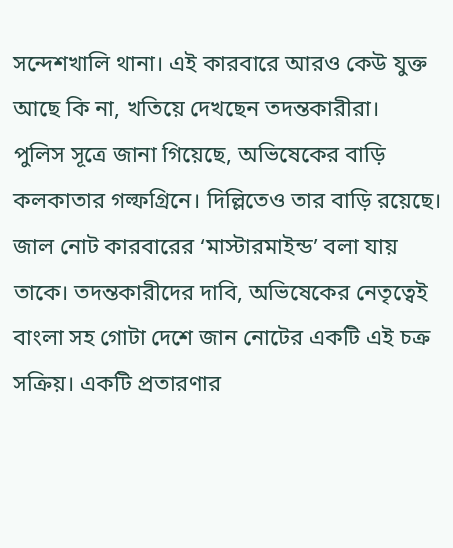সন্দেশখালি থানা। এই কারবারে আরও কেউ যুক্ত আছে কি না, খতিয়ে দেখছেন তদন্তকারীরা।
পুলিস সূত্রে জানা গিয়েছে, অভিষেকের বাড়ি কলকাতার গল্ফগ্রিনে। দিল্লিতেও তার বাড়ি রয়েছে। জাল নোট কারবারের ‘মাস্টারমাইন্ড’ বলা যায় তাকে। তদন্তকারীদের দাবি, অভিষেকের নেতৃত্বেই বাংলা সহ গোটা দেশে জান নোটের একটি এই চক্র সক্রিয়। একটি প্রতারণার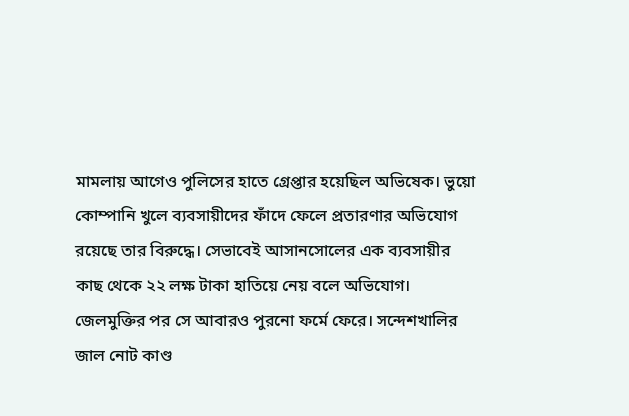মামলায় আগেও পুলিসের হাতে গ্রেপ্তার হয়েছিল অভিষেক। ভুয়ো কোম্পানি খুলে ব্যবসায়ীদের ফাঁদে ফেলে প্রতারণার অভিযোগ রয়েছে তার বিরুদ্ধে। সেভাবেই আসানসোলের এক ব্যবসায়ীর কাছ থেকে ২২ লক্ষ টাকা হাতিয়ে নেয় বলে অভিযোগ। জেলমুক্তির পর সে আবারও পুরনো ফর্মে ফেরে। সন্দেশখালির জাল নোট কাণ্ড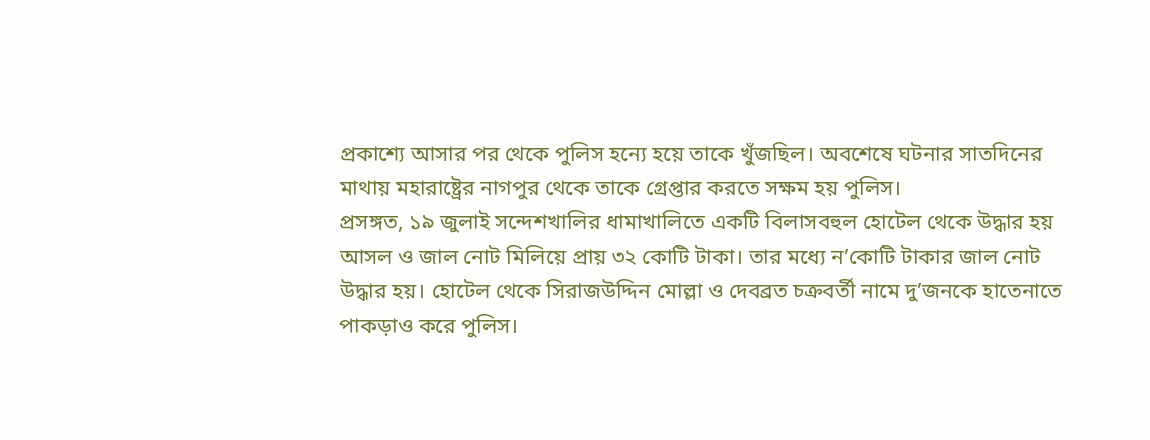প্রকাশ্যে আসার পর থেকে পুলিস হন্যে হয়ে তাকে খুঁজছিল। অবশেষে ঘটনার সাতদিনের মাথায় মহারাষ্ট্রের নাগপুর থেকে তাকে গ্রেপ্তার করতে সক্ষম হয় পুলিস।
প্রসঙ্গত, ১৯ জুলাই সন্দেশখালির ধামাখালিতে একটি বিলাসবহুল হোটেল থেকে উদ্ধার হয় আসল ও জাল নোট মিলিয়ে প্রায় ৩২ কোটি টাকা। তার মধ্যে ন’কোটি টাকার জাল নোট উদ্ধার হয়। হোটেল থেকে সিরাজউদ্দিন মোল্লা ও দেবব্রত চক্রবর্তী নামে দু’জনকে হাতেনাতে পাকড়াও করে পুলিস।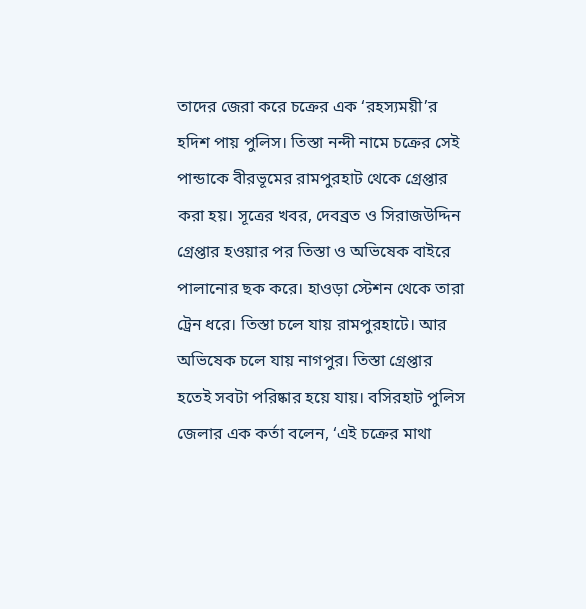তাদের জেরা করে চক্রের এক ‘রহস্যময়ী’র হদিশ পায় পুলিস। তিস্তা নন্দী নামে চক্রের সেই পান্ডাকে বীরভূমের রামপুরহাট থেকে গ্রেপ্তার করা হয়। সূত্রের খবর, দেবব্রত ও সিরাজউদ্দিন গ্রেপ্তার হওয়ার পর তিস্তা ও অভিষেক বাইরে পালানোর ছক করে। হাওড়া স্টেশন থেকে তারা ট্রেন ধরে। তিস্তা চলে যায় রামপুরহাটে। আর অভিষেক চলে যায় নাগপুর। তিস্তা গ্রেপ্তার হতেই সবটা পরিষ্কার হয়ে যায়। বসিরহাট পুলিস জেলার এক কর্তা বলেন, ‘এই চক্রের মাথা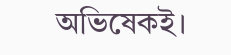অভিষেকই।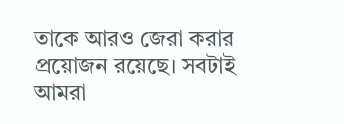তাকে আরও জেরা করার প্রয়োজন রয়েছে। সবটাই আমরা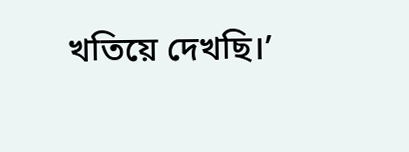খতিয়ে দেখছি।’